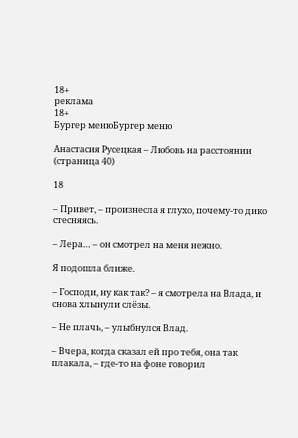18+
реклама
18+
Бургер менюБургер меню

Анастасия Русецкая – Любовь на расстоянии (страница 40)

18

– Привет, – произнесла я глухо, почему-то дико стесняясь.

– Лера… – он смотрел на меня нежно.

Я подошла ближе.

– Господи, ну как так? – я смотрела на Влада, и снова хлынули слёзы.

– Не плачь, – улыбнулся Влад.

– Вчера, когда сказал ей про тебя, она так плакала, – где-то на фоне говорил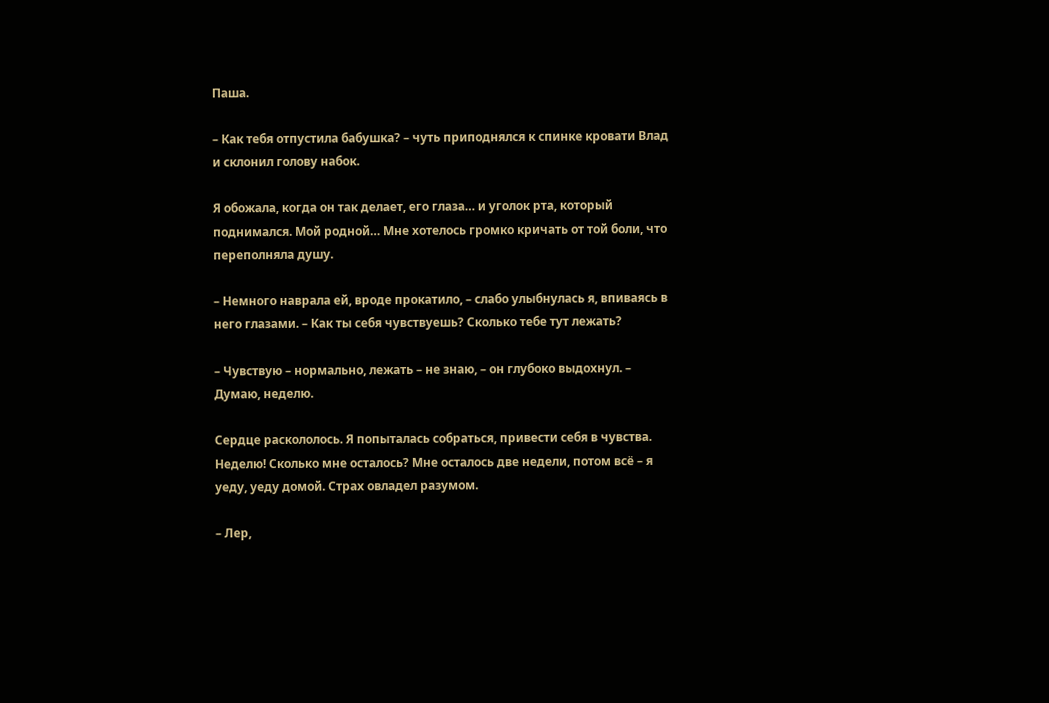Паша.

– Как тебя отпустила бабушка? – чуть приподнялся к спинке кровати Влад и склонил голову набок.

Я обожала, когда он так делает, его глаза… и уголок рта, который поднимался. Мой родной… Мне хотелось громко кричать от той боли, что переполняла душу.

– Немного наврала ей, вроде прокатило, – слабо улыбнулась я, впиваясь в него глазами. – Как ты себя чувствуешь? Сколько тебе тут лежать?

– Чувствую – нормально, лежать – не знаю, – он глубоко выдохнул. – Думаю, неделю.

Сердце раскололось. Я попыталась собраться, привести себя в чувства. Неделю! Сколько мне осталось? Мне осталось две недели, потом всё – я уеду, уеду домой. Страх овладел разумом.

– Лер,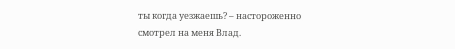ты когда уезжаешь? – настороженно смотрел на меня Влад.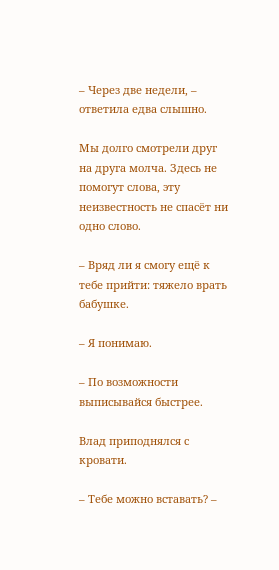– Через две недели, – ответила едва слышно.

Мы долго смотрели друг на друга молча. Здесь не помогут слова, эту неизвестность не спасёт ни одно слово.

– Вряд ли я смогу ещё к тебе прийти: тяжело врать бабушке.

– Я понимаю.

– По возможности выписывайся быстрее.

Влад приподнялся с кровати.

– Тебе можно вставать? –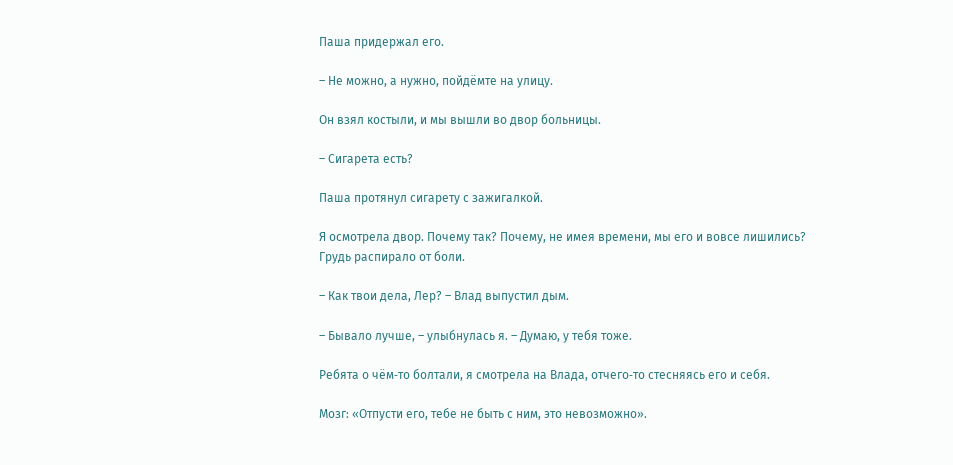Паша придержал его.

– Не можно, а нужно, пойдёмте на улицу.

Он взял костыли, и мы вышли во двор больницы.

– Сигарета есть?

Паша протянул сигарету с зажигалкой.

Я осмотрела двор. Почему так? Почему, не имея времени, мы его и вовсе лишились? Грудь распирало от боли.

– Как твои дела, Лер? – Влад выпустил дым.

– Бывало лучше, – улыбнулась я. – Думаю, у тебя тоже.

Ребята о чём‑то болтали, я смотрела на Влада, отчего‑то стесняясь его и себя.

Мозг: «Отпусти его, тебе не быть с ним, это невозможно».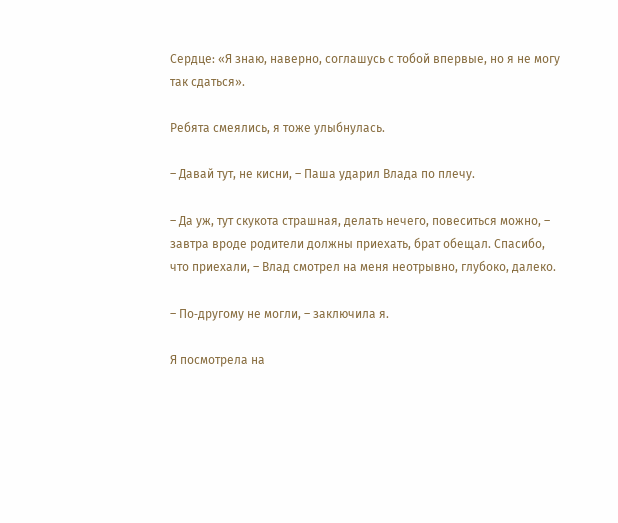Сердце: «Я знаю, наверно, соглашусь с тобой впервые, но я не могу так сдаться».

Ребята смеялись, я тоже улыбнулась.

– Давай тут, не кисни, – Паша ударил Влада по плечу.

– Да уж, тут скукота страшная, делать нечего, повеситься можно, – завтра вроде родители должны приехать, брат обещал. Спасибо, что приехали, – Влад смотрел на меня неотрывно, глубоко, далеко.

– По‑другому не могли, – заключила я.

Я посмотрела на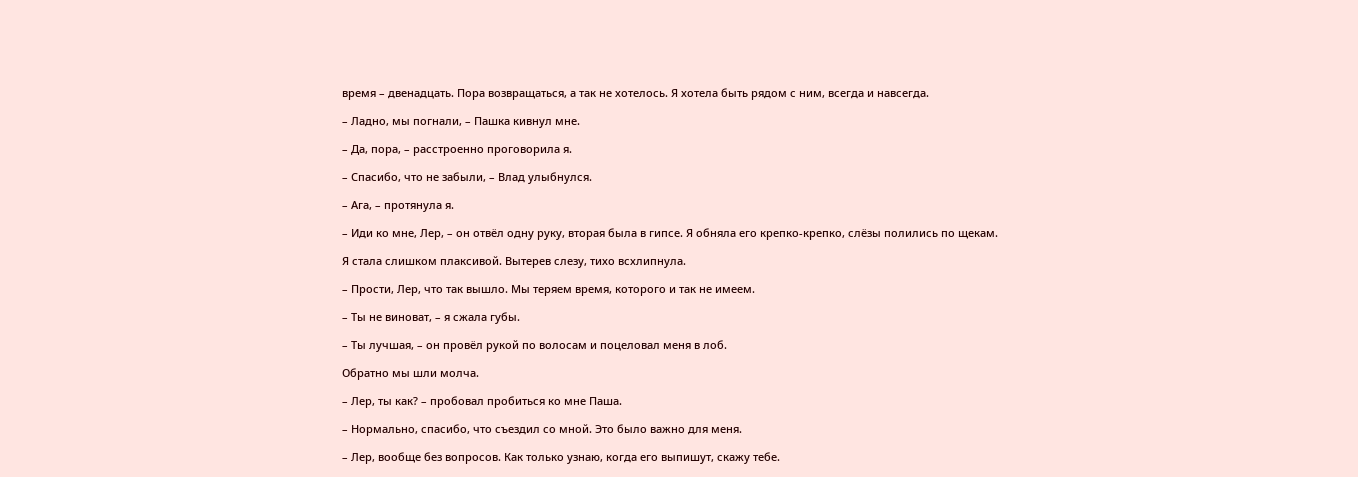время – двенадцать. Пора возвращаться, а так не хотелось. Я хотела быть рядом с ним, всегда и навсегда.

– Ладно, мы погнали, – Пашка кивнул мне.

– Да, пора, – расстроенно проговорила я.

– Спасибо, что не забыли, – Влад улыбнулся.

– Ага, – протянула я.

– Иди ко мне, Лер, – он отвёл одну руку, вторая была в гипсе. Я обняла его крепко-крепко, слёзы полились по щекам.

Я стала слишком плаксивой. Вытерев слезу, тихо всхлипнула.

– Прости, Лер, что так вышло. Мы теряем время, которого и так не имеем.

– Ты не виноват, – я сжала губы.

– Ты лучшая, – он провёл рукой по волосам и поцеловал меня в лоб.

Обратно мы шли молча.

– Лер, ты как? – пробовал пробиться ко мне Паша.

– Нормально, спасибо, что съездил со мной. Это было важно для меня.

– Лер, вообще без вопросов. Как только узнаю, когда его выпишут, скажу тебе.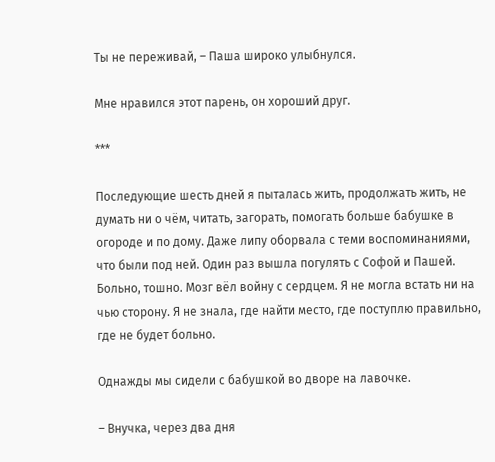Ты не переживай, – Паша широко улыбнулся.

Мне нравился этот парень, он хороший друг.

***

Последующие шесть дней я пыталась жить, продолжать жить, не думать ни о чём, читать, загорать, помогать больше бабушке в огороде и по дому. Даже липу оборвала с теми воспоминаниями, что были под ней. Один раз вышла погулять с Софой и Пашей. Больно, тошно. Мозг вёл войну с сердцем. Я не могла встать ни на чью сторону. Я не знала, где найти место, где поступлю правильно, где не будет больно.

Однажды мы сидели с бабушкой во дворе на лавочке.

– Внучка, через два дня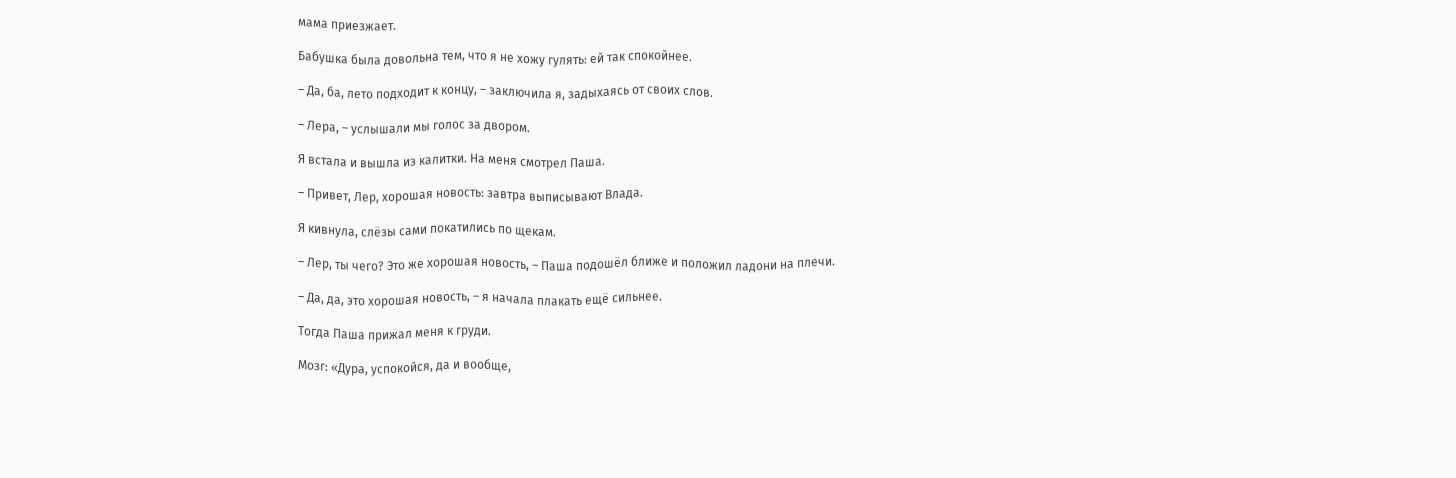мама приезжает.

Бабушка была довольна тем, что я не хожу гулять: ей так спокойнее.

– Да, ба, лето подходит к концу, – заключила я, задыхаясь от своих слов.

– Лера, – услышали мы голос за двором.

Я встала и вышла из калитки. На меня смотрел Паша.

– Привет, Лер, хорошая новость: завтра выписывают Влада.

Я кивнула, слёзы сами покатились по щекам.

– Лер, ты чего? Это же хорошая новость, – Паша подошёл ближе и положил ладони на плечи.

– Да, да, это хорошая новость, – я начала плакать ещё сильнее.

Тогда Паша прижал меня к груди.

Мозг: «Дура, успокойся, да и вообще,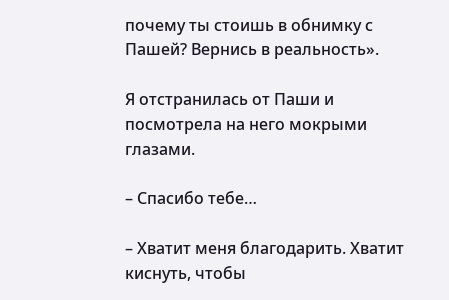почему ты стоишь в обнимку с Пашей? Вернись в реальность».

Я отстранилась от Паши и посмотрела на него мокрыми глазами.

– Спасибо тебе…

– Хватит меня благодарить. Хватит киснуть, чтобы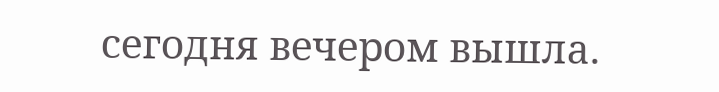сегодня вечером вышла.